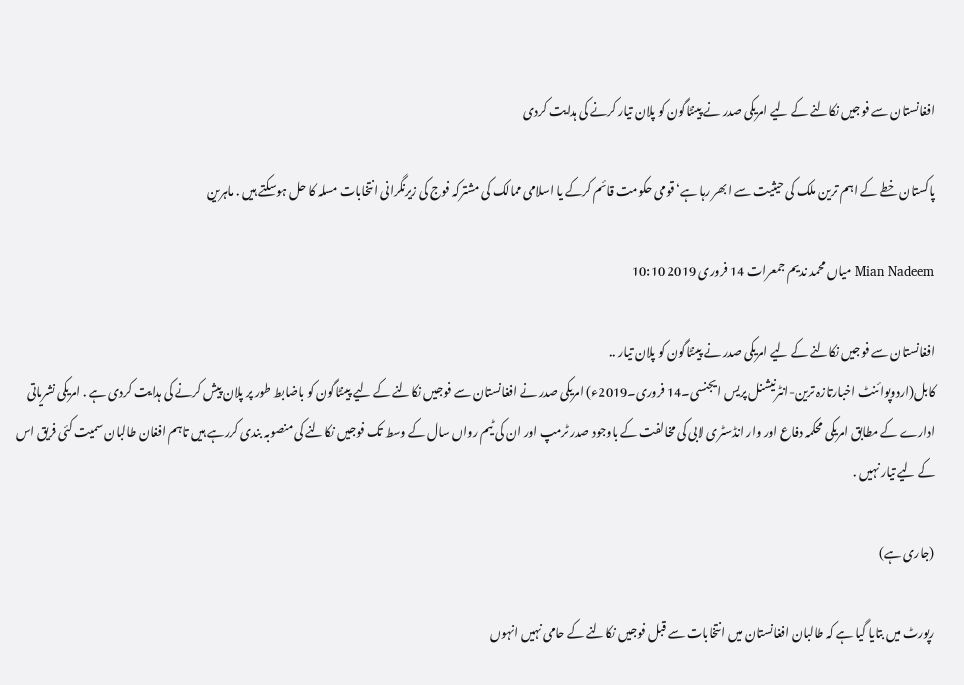افغانستان سے فوجیں نکالنے کے لیے امریکی صدر نے پینٹاگون کو پلان تیار کرنے کی ہدایت کردی

پاکستان خطے کے اہم ترین ملک کی حیثیت سے ابھر رہا ہے‘قومی حکومت قائم کرکے یا اسلامی ممالک کی مشترکہ فوج کی زیرنگرانی انتخابات مسلہ کا حل ہوسکتے ہیں . ماہرین

Mian Nadeem میاں محمد ندیم جمعرات 14 فروری 2019 10:10

افغانستان سے فوجیں نکالنے کے لیے امریکی صدر نے پینٹاگون کو پلان تیار ..
کابل(اردوپوائنٹ اخبارتازہ ترین-انٹرنیشنل پریس ایجنسی۔14 فروری۔2019ء) امریکی صدر نے افغانستان سے فوجیں نکالنے کے لیے پینٹاگون کو باضابط طور پر پلان پیش کرنے کی ہدایت کردی ہے . امریکی نشریاتی ادارے کے مطابق امریکی محکمہ دفاع اور وار انڈسٹری لابی کی مخالفت کے باوجود صدر ٹرمپ اور ان کی ٹیم رواں سال کے وسط تک فوجیں نکالنے کی منصوبہ بندی کررہے ہیں تاہم افغان طالبان سمیت کئی فریق اس کے لیے تیار نہیں .

(جاری ہے)

رپورٹ میں بتایا گیا ہے کہ طالبان افغانستان میں انتخابات سے قبل فوجیں نکالنے کے حامی نہیں انہوں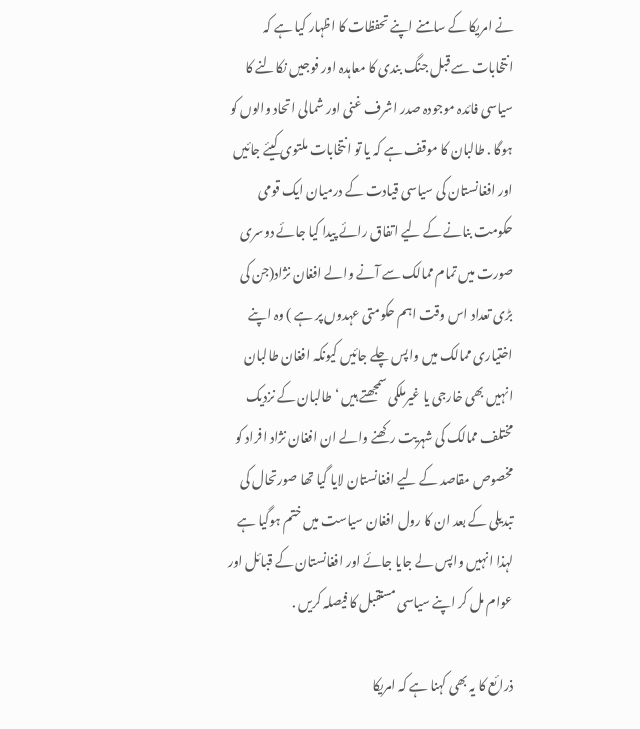نے امریکا کے سامنے اپنے تحفظات کا اظہار کیا ہے کہ انتخابات سے قبل جنگ بندی کا معاہدہ اور فوجیں نکالنے کا سیاسی فائدہ موجودہ صدر اشرف غنی اور شمالی اتحاد والوں کو ہوگا . طالبان کا موقف ہے کہ یا تو انتخابات ملتوی کیئے جائیں اور افغانستان کی سیاسی قیادت کے درمیان ایک قومی حکومت بنانے کے لیے اتفاق رائے پیدا کیا جائے دوسری صورت میں تمام ممالک سے آنے والے افغان نژاد(جن کی بڑی تعداد اس وقت اہم حکومتی عہدوں پر ہے ) وہ اپنے اختیاری ممالک میں واپس چلے جائیں کیونکہ افغان طالبان انہیں بھی خارجی یا غیرملکی سمجھتے ہیں ‘طالبان کے نزدیک مختلف ممالک کی شہریت رکھنے والے ان افغان نژاد افراد کو مخصوص مقاصد کے لیے افغانستان لایا گیا تھا صورتحال کی تبدیلی کے بعد ان کا رول افغان سیاست میں ختم ہوگیا ہے لہذا انہیں واپس لے جایا جائے اور افغانستان کے قبائل اور عوام مل کر اپنے سیاسی مستقبل کا فیصلہ کریں .

ذرائع کا یہ بھی کہنا ہے کہ امریکا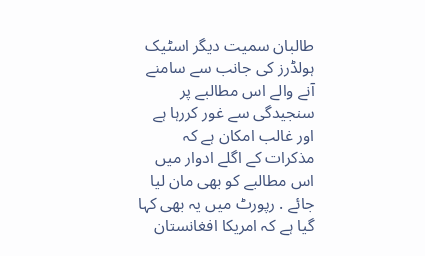طالبان سمیت دیگر اسٹیک ہولڈرز کی جانب سے سامنے آنے والے اس مطالبے پر سنجیدگی سے غور کررہا ہے اور غالب امکان ہے کہ مذکرات کے اگلے ادوار میں اس مطالبے کو بھی مان لیا جائے . رپورٹ میں یہ بھی کہا گیا ہے کہ امریکا افغانستان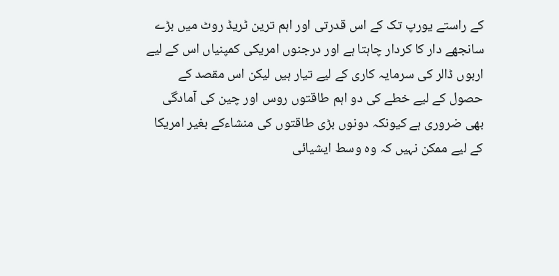کے راستے یورپ تک کے اس قدرتی اور اہم ترین ٹریڈ روٹ میں بڑے سانجھے دار کا کردار چاہتا ہے اور درجنوں امریکی کمپنیاں اس کے لیے اربوں ڈالر کی سرمایہ کاری کے لیے تیار ہیں لیکن اس مقصد کے حصول کے لیے خطے کی دو اہم طاقتوں روس اور چین کی آمادگی بھی ضروری ہے کیونکہ دونوں بڑی طاقتوں کی منشاءکے بغیر امریکا کے لیے ممکن نہیں کہ وہ وسط ایشیائی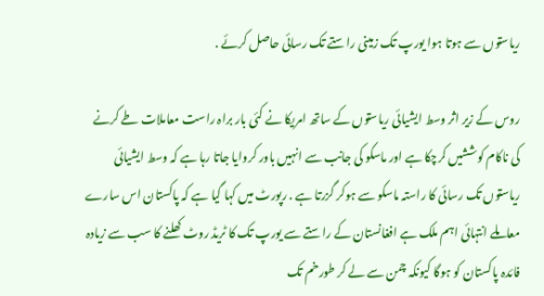ریاستوں سے ہوتا ہوا یورپ تک زمینی راستے تک رسائی حاصل کرئے .

روس کے زیر اثر وسط ایشیائی ریاستوں کے ساتھ امریکا نے کئی بار براہ راست معاملات طے کرنے کی ناکام کوششیں کرچکا ہے اور ماسکو کی جانب سے انہیں باور کروایا جاتا رہا ہے کہ وسط ایشیائی ریاستوں تک رسائی کا راستہ ماسکو سے ہوکر گزرتا ہے . رپورٹ میں کہا گیا ہے کہ پاکستان اس سارے معاملے انتہائی اہم ملک ہے افغانستان کے راستے سے یورپ تک کا ٹریڈ روٹ کھلنے کا سب سے زیادہ فائدہ پاکستان کو ہوگا کیونکہ چمن سے لے کر طورخم تک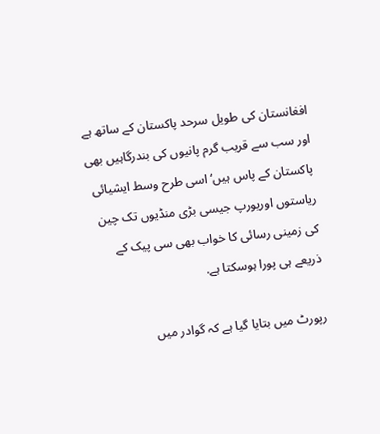افغانستان کی طویل سرحد پاکستان کے ساتھ ہے اور سب سے قریب گرم پانیوں کی بندرگاہیں بھی پاکستان کے پاس ہیں‘اسی طرح وسط ایشیائی ریاستوں اوریورپ جیسی بڑی منڈیوں تک چین کی زمینی رسائی کا خواب بھی سی پیک کے ذریعے ہی پورا ہوسکتا ہے.

رپورٹ میں بتایا گیا ہے کہ گوادر میں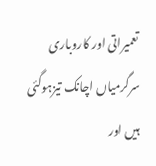تعمیراتی اور کاروباری سرگرمیاں اچانک تیزہوگئی ہیں اور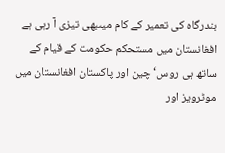بندرگاہ کی تعمیر کے کام میںبھی تیزی آ رہی ہے افغانستان میں مستحکم حکومت کے قیام کے ساتھ ہی روس‘چین اور پاکستان افغانستان میں موٹرویز اور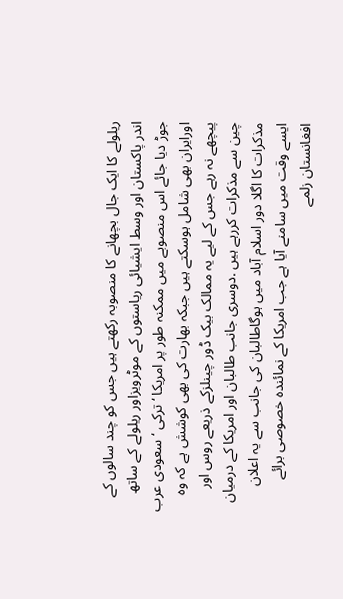ریلولے کا ایک جال بچھانے کا منصوبہ رکھتے ہیں جس کو چند سالوں کے اندر پاکستان اور وسط ایشیائی ریاستوں کے موٹرویزاور ریلولے کے ساتھ جوڑ دیا جائے اس منصوبے میں ممکنہ طور پر امریکا ‘ ترکی ‘سعودی عرب اورایران بھی شامل ہوسکتے ہیں جبکہ بھارت کی بھی کوشش ہے کہ وہ پیچھے نہ رہے جس کے لیے یہ ممالک بیک ڈور چینلزکے ذریعے روس اور چین سے مذکرات کررہے ہیں .دوسری جانب طالبان اور امریکا کے درمیان مذکرات کا اگلا دور اسلام آباد میں ہوگاطالبان کی جانب سے یہ اعلان ایسے وقت میں سامنے آیا ہے جب امریکا کے نمائندہ خصوصی برائے افغانستان زلمے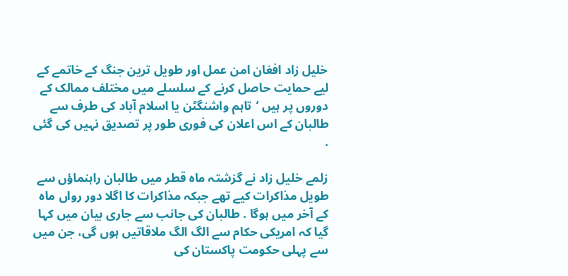خلیل زاد افغان امن عمل اور طویل ترین جنگ کے خاتمے کے لیے حمایت حاصل کرنے کے سلسلے میں مختلف ممالک کے دوروں پر ہیں ‘تاہم واشنگٹن یا اسلام آباد کی طرف سے طالبان کے اس اعلان کی فوری طور پر تصدیق نہیں کی گئی .

زلمے خلیل زاد نے گزشتہ ماہ قطر میں طالبان راہنماؤں سے طویل مذاکرات کیے تھے جبکہ مذاکرات کا اگلا دور رواں ماہ کے آخر میں ہوگا . طالبان کی جانب سے جاری بیان میں کہا گیا کہ امریکی حکام سے الگ الگ ملاقاتیں ہوں گی، جن میں سے پہلی حکومت پاکستان کی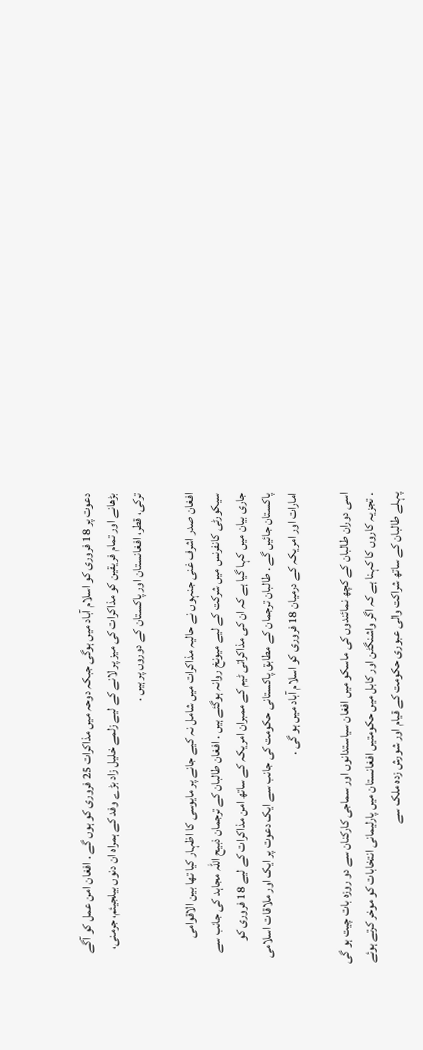دعوت پر 18 فروری کو اسلام آباد میں ہوگی جبکہ دوحہ میں مذاکرات 25 فروری کو ہوں گے . افغان امن عمل کو آگے بڑھانے اور تمام فریقین کو مذاکرات کی میز پر لانے کے لیے زلمے خلیل زاد بڑے وفد کے ہمراہ ان دنوں بیلجیئم، جرمنی، ترکی، قطر، افغانستان اور پاکستان کے دوروں پر ہیں .

افغان صدر اشرف غنی جنہوں نے حالیہ مذاکرات میں شامل نہ کیے جانے پر مایوسی کا اظہار کیا تھا بین الاقوامی سیکورٹی کانفرنس میں شرکت کے لیے میونخ روانہ ہوگئے ہیں . افغان طالبان کے ترجمان ذبیح اللہ مجاہد کی جانب سے جاری بیان میں کہا گیا ہے کہ ان کی مذاکراتی ٹیم کے ممبران امریکہ کے ساتھ امن مذاکرات کے لیے 18 فروری کو پاکستان جائیں گے . طالبان ترجمان کے مطابق پاکستانی حکومت کی جانب سے ایک دعوت پر ایک اور ملاقات اسلامی امارات اور امریکہ کے درمیان 18 فروری کو اسلام آباد میں ہو گی .

اسی دوران طالبان کے کچھ نمائندوں کی ماسکو میں افغان سیاستدانوں اور سماجی کارکنان سے دو روزہ بات چیت ہو گی . تجزیہ کاروں کا کہنا ہے کہ اگر واشنگٹن اور کابل میں حکومتیں افغانستان میں پارلیمانی انتخابات کو موخر کرتے ہوئے پہلے طالبان کے ساتھ شراکت والی عبوری حکومت کے قیام اور شورش زدہ ملک سے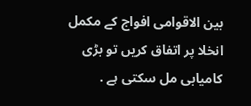بین الاقوامی افواج کے مکمل انخلا پر اتفاق کریں تو بڑی کامیابی مل سکتی ہے .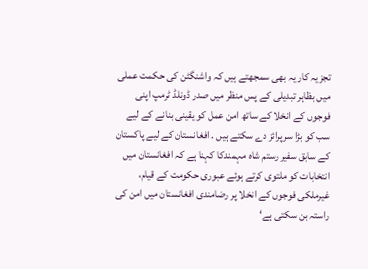تجزیہ کار یہ بھی سمجھتے ہیں کہ واشنگٹن کی حکمت عملی میں بظاہر تبدیلی کے پس منظر میں صدر ڈونلڈ ٹرمپ اپنی فوجوں کے انخلا کے ساتھ امن عمل کو یقینی بنانے کے لیے سب کو بڑا سرپرائز دے سکتے ہیں . افغانستان کے لیے پاکستان کے سابق سفیر رستم شاہ مہمندکا کہنا ہے کہ افغانستان میں انتخابات کو ملتوی کرتے ہوئے عبوری حکومت کے قیام، غیرملکی فوجوں کے انخلا پر رضامندی افغانستان میں امن کی راستہ بن سکتی ہے‘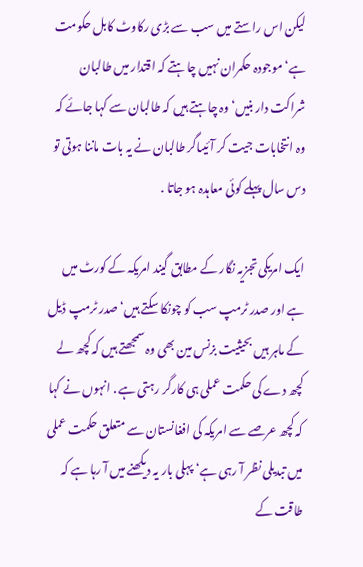لیکن اس راستے میں سب سے بڑی رکاوٹ کابل حکومت ہے‘موجودہ حکمران نہیں چاہتے کہ اقتدار میں طالبان شراکت دار بنیں‘ وہ چاہتے ہیں کہ طالبان سے کہا جائے کہ وہ انتخابات جیت کر آئیںاگر طالبان نے یہ بات ماننا ہوتی تو دس سال پہلے کوئی معاہدہ ہو جاتا .

ایک امریکی تجزیہ نگار کے مطابق گیند امریکہ کے کورٹ میں ہے اور صدر ٹرمپ سب کو چونکا سکتے ہیں‘صدر ٹرمپ ڈیل کے ماہر ہیں بحیثیت بزنس مین بھی وہ سمجھتے ہیں کہ کچھ لے کچھ دے کی حکمت عملی ہی کارگر رہتی ہے . انہوں نے کہا کہ کچھ عرصے سے امریکہ کی افغانستان سے متعلق حکمت عملی میں تبدیلی نظر آ رہی ہے‘ پہلی بار یہ دیکھنے میں آ رہا ہے کہ طاقت کے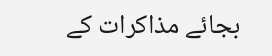بجائے مذاکرات کے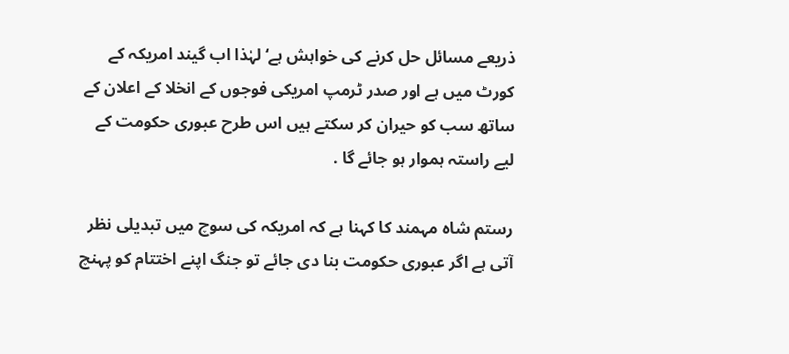ذریعے مسائل حل کرنے کی خواہش ہے‘ لہٰذا اب گیند امریکہ کے کورٹ میں ہے اور صدر ٹرمپ امریکی فوجوں کے انخلا کے اعلان کے ساتھ سب کو حیران کر سکتے ہیں اس طرح عبوری حکومت کے لیے راستہ ہموار ہو جائے گا .

رستم شاہ مہمند کا کہنا ہے کہ امریکہ کی سوچ میں تبدیلی نظر آتی ہے اگر عبوری حکومت بنا دی جائے تو جنگ اپنے اختتام کو پہنچ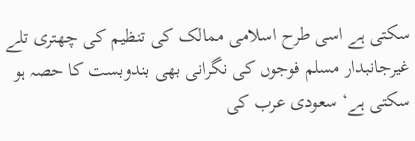سکتی ہے اسی طرح اسلامی ممالک کی تنظیم کی چھتری تلے غیرجانبدار مسلم فوجوں کی نگرانی بھی بندوبست کا حصہ ہو سکتی ہے‘ سعودی عرب کی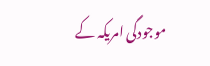موجودگی امریکہ کے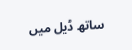ساتھ ڈیل میں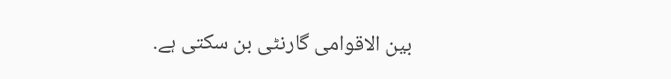بین الاقوامی گارنٹی بن سکتی ہے.